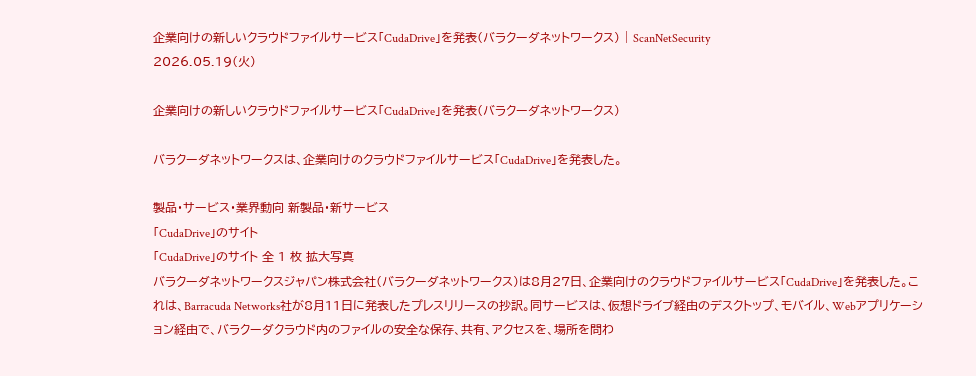企業向けの新しいクラウドファイルサービス「CudaDrive」を発表(バラクーダネットワークス) | ScanNetSecurity
2026.05.19(火)

企業向けの新しいクラウドファイルサービス「CudaDrive」を発表(バラクーダネットワークス)

バラクーダネットワークスは、企業向けのクラウドファイルサービス「CudaDrive」を発表した。

製品・サービス・業界動向 新製品・新サービス
「CudaDrive」のサイト
「CudaDrive」のサイト 全 1 枚 拡大写真
バラクーダネットワークスジャパン株式会社(バラクーダネットワークス)は8月27日、企業向けのクラウドファイルサービス「CudaDrive」を発表した。これは、Barracuda Networks社が8月11日に発表したプレスリリースの抄訳。同サービスは、仮想ドライブ経由のデスクトップ、モバイル、Webアプリケーション経由で、バラクーダクラウド内のファイルの安全な保存、共有、アクセスを、場所を問わ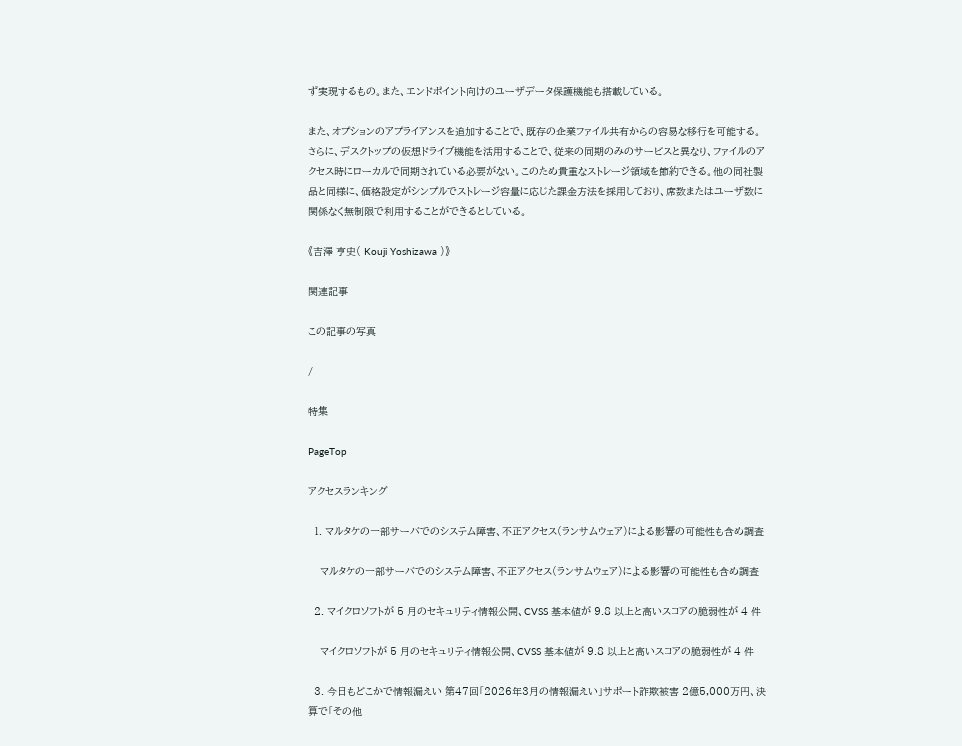ず実現するもの。また、エンドポイント向けのユーザデータ保護機能も搭載している。

また、オプションのアプライアンスを追加することで、既存の企業ファイル共有からの容易な移行を可能する。さらに、デスクトップの仮想ドライブ機能を活用することで、従来の同期のみのサービスと異なり、ファイルのアクセス時にローカルで同期されている必要がない。このため貴重なストレージ領域を節約できる。他の同社製品と同様に、価格設定がシンプルでストレージ容量に応じた課金方法を採用しており、席数またはユーザ数に関係なく無制限で利用することができるとしている。

《吉澤 亨史( Kouji Yoshizawa )》

関連記事

この記事の写真

/

特集

PageTop

アクセスランキング

  1. マルタケの一部サーバでのシステム障害、不正アクセス(ランサムウェア)による影響の可能性も含め調査

    マルタケの一部サーバでのシステム障害、不正アクセス(ランサムウェア)による影響の可能性も含め調査

  2. マイクロソフトが 5 月のセキュリティ情報公開、CVSS 基本値が 9.8 以上と高いスコアの脆弱性が 4 件

    マイクロソフトが 5 月のセキュリティ情報公開、CVSS 基本値が 9.8 以上と高いスコアの脆弱性が 4 件

  3. 今日もどこかで情報漏えい 第47回「2026年3月の情報漏えい」サポート詐欺被害 2億5,000万円、決算で「その他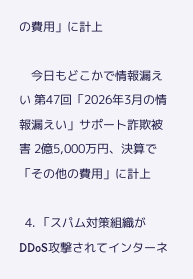の費用」に計上

    今日もどこかで情報漏えい 第47回「2026年3月の情報漏えい」サポート詐欺被害 2億5,000万円、決算で「その他の費用」に計上

  4. 「スパム対策組織がDDoS攻撃されてインターネ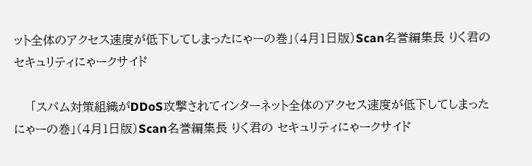ット全体のアクセス速度が低下してしまったにゃーの巻」(4月1日版)Scan名誉編集長 りく君の セキュリティにゃークサイド

    「スパム対策組織がDDoS攻撃されてインターネット全体のアクセス速度が低下してしまったにゃーの巻」(4月1日版)Scan名誉編集長 りく君の セキュリティにゃークサイド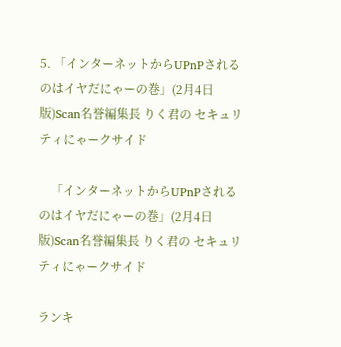5. 「インターネットからUPnPされるのはイヤだにゃーの巻」(2月4日版)Scan名誉編集長 りく君の セキュリティにゃークサイド

    「インターネットからUPnPされるのはイヤだにゃーの巻」(2月4日版)Scan名誉編集長 りく君の セキュリティにゃークサイド

ランキ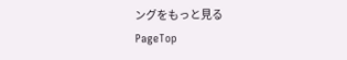ングをもっと見る
PageTop